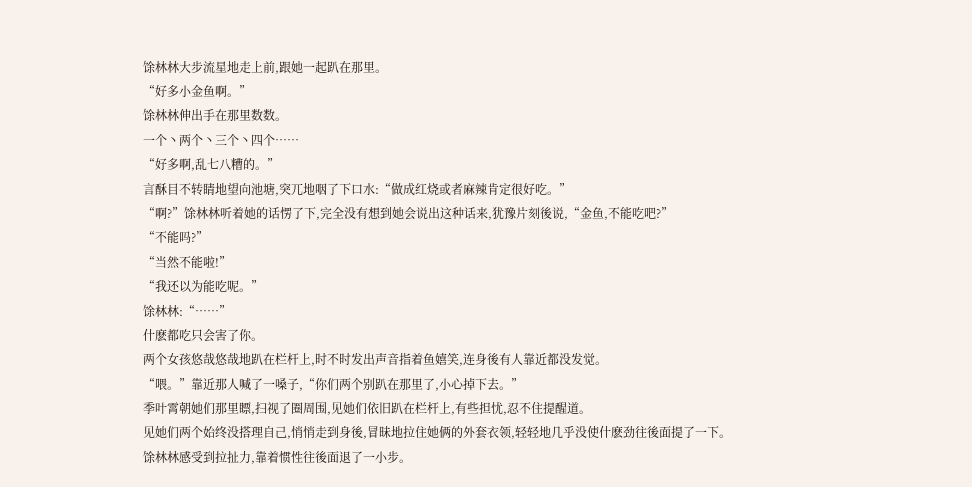馀林林大步流星地走上前,跟她一起趴在那里。
“好多小金鱼啊。”
馀林林伸出手在那里数数。
一个丶两个丶三个丶四个……
“好多啊,乱七八糟的。”
言酥目不转睛地望向池塘,突兀地咽了下口水:“做成红烧或者麻辣肯定很好吃。”
“啊?”馀林林听着她的话愣了下,完全没有想到她会说出这种话来,犹豫片刻後说,“金鱼,不能吃吧?”
“不能吗?”
“当然不能啦!”
“我还以为能吃呢。”
馀林林:“……”
什麽都吃只会害了你。
两个女孩悠哉悠哉地趴在栏杆上,时不时发出声音指着鱼嬉笑,连身後有人靠近都没发觉。
“喂。”靠近那人喊了一嗓子,“你们两个别趴在那里了,小心掉下去。”
季叶霄朝她们那里瞟,扫视了圈周围,见她们依旧趴在栏杆上,有些担忧,忍不住提醒道。
见她们两个始终没搭理自己,悄悄走到身後,冒昧地拉住她俩的外套衣领,轻轻地几乎没使什麽劲往後面提了一下。
馀林林感受到拉扯力,靠着惯性往後面退了一小步。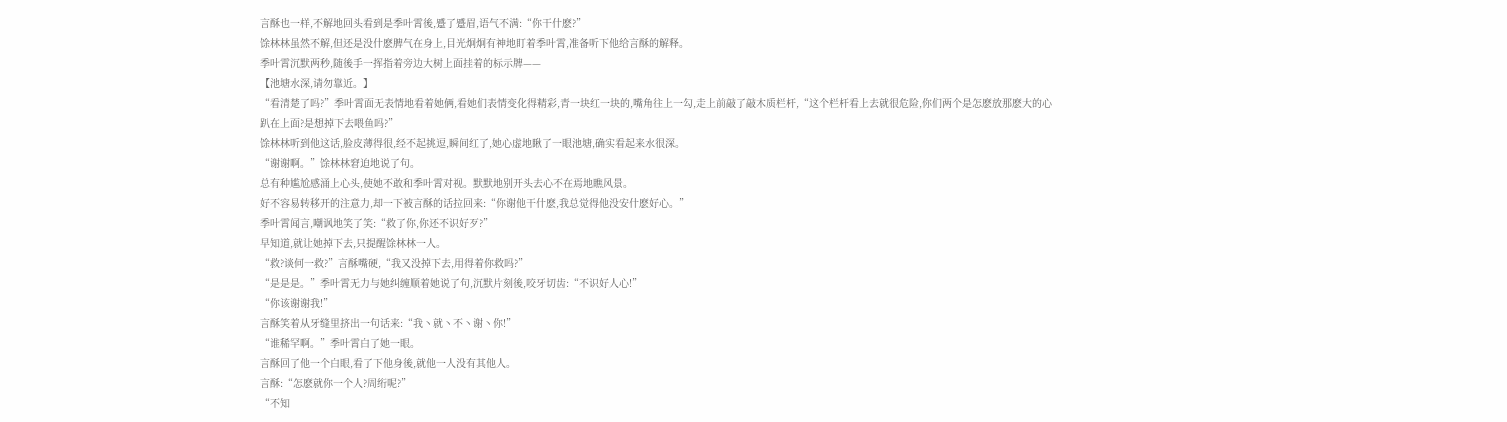言酥也一样,不解地回头看到是季叶霄後,蹙了蹙眉,语气不满:“你干什麽?”
馀林林虽然不解,但还是没什麽脾气在身上,目光炯炯有神地盯着季叶霄,准备听下他给言酥的解释。
季叶霄沉默两秒,随後手一挥指着旁边大树上面挂着的标示牌——
【池塘水深,请勿靠近。】
“看清楚了吗?”季叶霄面无表情地看着她俩,看她们表情变化得精彩,青一块红一块的,嘴角往上一勾,走上前敲了敲木质栏杆,“这个栏杆看上去就很危险,你们两个是怎麽放那麽大的心趴在上面?是想掉下去喂鱼吗?”
馀林林听到他这话,脸皮薄得很,经不起挑逗,瞬间红了,她心虚地瞅了一眼池塘,确实看起来水很深。
“谢谢啊。”馀林林窘迫地说了句。
总有种尴尬感涌上心头,使她不敢和季叶霄对视。默默地别开头去心不在焉地瞧风景。
好不容易转移开的注意力,却一下被言酥的话拉回来:“你谢他干什麽,我总觉得他没安什麽好心。”
季叶霄闻言,嘲讽地笑了笑:“救了你,你还不识好歹?”
早知道,就让她掉下去,只提醒馀林林一人。
“救?谈何一救?”言酥嘴硬,“我又没掉下去,用得着你救吗?”
“是是是。”季叶霄无力与她纠缠顺着她说了句,沉默片刻後,咬牙切齿:“不识好人心!”
“你该谢谢我!”
言酥笑着从牙缝里挤出一句话来:“我丶就丶不丶谢丶你!”
“谁稀罕啊。”季叶霄白了她一眼。
言酥回了他一个白眼,看了下他身後,就他一人没有其他人。
言酥:“怎麽就你一个人?周绗呢?”
“不知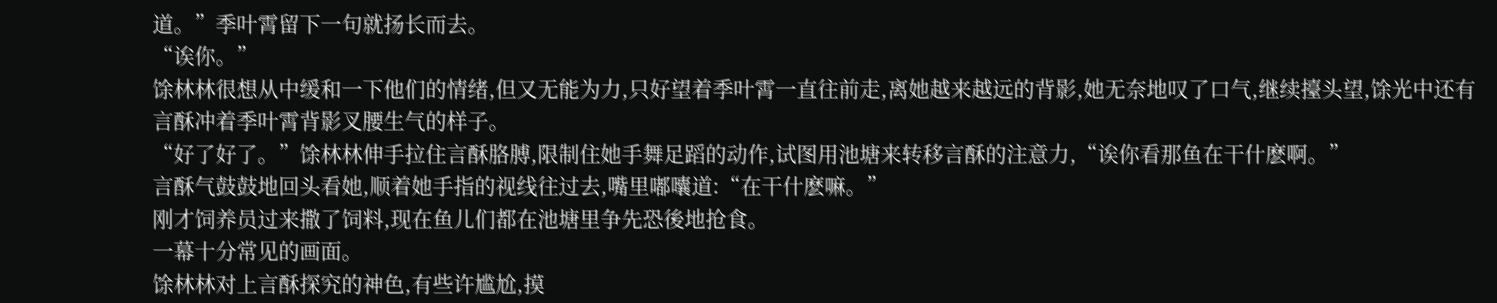道。”季叶霄留下一句就扬长而去。
“诶你。”
馀林林很想从中缓和一下他们的情绪,但又无能为力,只好望着季叶霄一直往前走,离她越来越远的背影,她无奈地叹了口气,继续擡头望,馀光中还有言酥冲着季叶霄背影叉腰生气的样子。
“好了好了。”馀林林伸手拉住言酥胳膊,限制住她手舞足蹈的动作,试图用池塘来转移言酥的注意力,“诶你看那鱼在干什麽啊。”
言酥气鼓鼓地回头看她,顺着她手指的视线往过去,嘴里嘟囔道:“在干什麽嘛。”
刚才饲养员过来撒了饲料,现在鱼儿们都在池塘里争先恐後地抢食。
一幕十分常见的画面。
馀林林对上言酥探究的神色,有些许尴尬,摸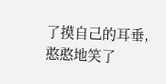了摸自己的耳垂,憨憨地笑了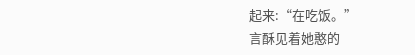起来:“在吃饭。”
言酥见着她憨的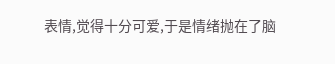表情,觉得十分可爱,于是情绪抛在了脑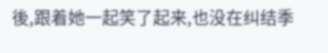後,跟着她一起笑了起来,也没在纠结季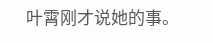叶霄刚才说她的事。